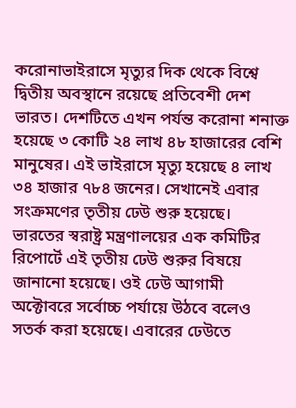করোনাভাইরাসে মৃত্যুর দিক থেকে বিশ্বে দ্বিতীয় অবস্থানে রয়েছে প্রতিবেশী দেশ ভারত। দেশটিতে এখন পর্যন্ত করোনা শনাক্ত হয়েছে ৩ কোটি ২৪ লাখ ৪৮ হাজারের বেশি মানুষের। এই ভাইরাসে মৃত্যু হয়েছে ৪ লাখ ৩৪ হাজার ৭৮৪ জনের। সেখানেই এবার সংক্রমণের তৃতীয় ঢেউ শুরু হয়েছে।
ভারতের স্বরাষ্ট্র মন্ত্রণালয়ের এক কমিটির রিপোর্টে এই তৃতীয় ঢেউ শুরুর বিষয়ে জানানো হয়েছে। ওই ঢেউ আগামী অক্টোবরে সর্বোচ্চ পর্যায়ে উঠবে বলেও সতর্ক করা হয়েছে। এবারের ঢেউতে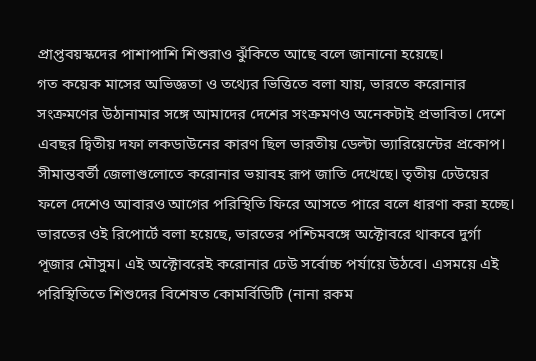প্রাপ্তবয়স্কদের পাশাপাশি শিশুরাও ঝুঁকিতে আছে বলে জানানো হয়েছে।
গত কয়েক মাসের অভিজ্ঞতা ও তথ্যের ভিত্তিতে বলা যায়, ভারতে করোনার সংক্রমণের উঠানামার সঙ্গে আমাদের দেশের সংক্রমণও অনেকটাই প্রভাবিত। দেশে এবছর দ্বিতীয় দফা লকডাউনের কারণ ছিল ভারতীয় ডেল্টা ভ্যারিয়েন্টের প্রকোপ। সীমান্তবর্তী জেলাগুলোতে করোনার ভয়াবহ রূপ জাতি দেখেছে। তৃতীয় ঢেউয়ের ফলে দেশেও আবারও আগের পরিস্থিতি ফিরে আসতে পারে বলে ধারণা করা হচ্ছে।
ভারতের ওই রিপোর্টে বলা হয়েছে, ভারতের পশ্চিমবঙ্গে অক্টোবরে থাকবে দুর্গা পূজার মৌসুম। এই অক্টোবরেই করোনার ঢেউ সর্বোচ্চ পর্যায়ে উঠবে। এসময়ে এই পরিস্থিতিতে শিশুদের বিশেষত কোমর্বিডিটি (নানা রকম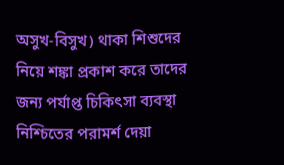অসুখ-বিসুখ) থাকা শিশুদের নিয়ে শঙ্কা প্রকাশ করে তাদের জন্য পর্যাপ্ত চিকিৎসা ব্যবস্থা নিশ্চিতের পরামর্শ দেয়া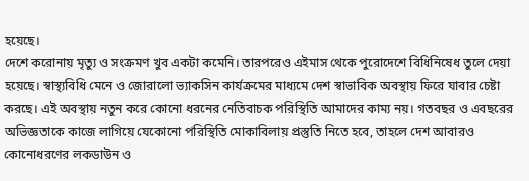হয়েছে।
দেশে করোনায় মৃত্যু ও সংক্রমণ খুব একটা কমেনি। তারপরেও এইমাস থেকে পুরোদেশে বিধিনিষেধ তুলে দেয়া হয়েছে। স্বাস্থ্যবিধি মেনে ও জোরালো ভ্যাকসিন কার্যক্রমের মাধ্যমে দেশ স্বাভাবিক অবস্থায় ফিরে যাবার চেষ্টা করছে। এই অবস্থায় নতুন করে কোনো ধরনের নেতিবাচক পরিস্থিতি আমাদের কাম্য নয়। গতবছর ও এবছরের অভিজ্ঞতাকে কাজে লাগিয়ে যেকোনো পরিস্থিতি মোকাবিলায় প্রস্তুতি নিতে হবে, তাহলে দেশ আবারও কোনোধরণের লকডাউন ও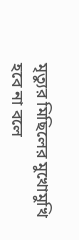মৃত্যুর মিছিলের মুখোমুখি হবে না বলে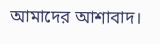আমাদের আশাবাদ।